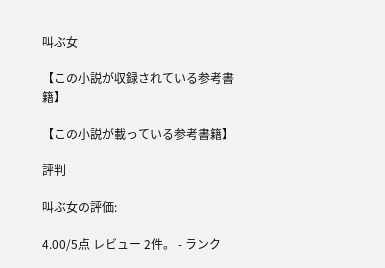叫ぶ女

【この小説が収録されている参考書籍】

【この小説が載っている参考書籍】

評判

叫ぶ女の評価:

4.00/5点 レビュー 2件。 - ランク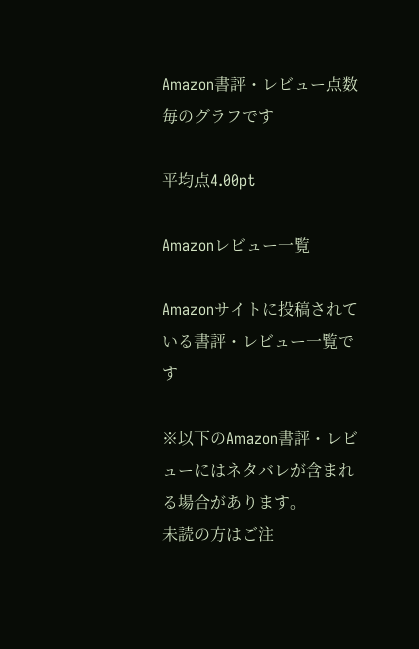Amazon書評・レビュー点数毎のグラフです

平均点4.00pt

Amazonレビュー一覧

Amazonサイトに投稿されている書評・レビュー一覧です

※以下のAmazon書評・レビューにはネタバレが含まれる場合があります。
未読の方はご注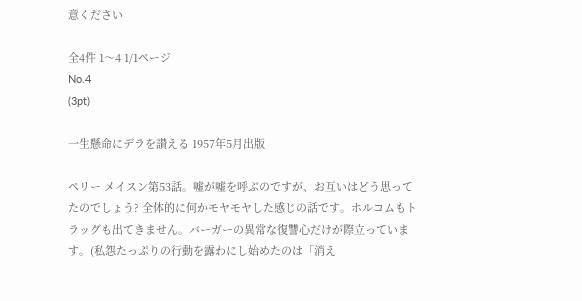意ください

全4件 1〜4 1/1ページ
No.4
(3pt)

一生懸命にデラを讃える 1957年5月出版

ペリー メイスン第53話。嘘が嘘を呼ぶのですが、お互いはどう思ってたのでしょう? 全体的に何かモヤモヤした感じの話です。ホルコムもトラッグも出てきません。バーガーの異常な復讐心だけが際立っています。(私怨たっぷりの行動を露わにし始めたのは「消え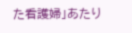た看護婦」あたり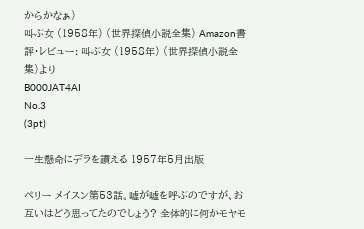からかなぁ)
叫ぶ女 (1958年) (世界探偵小説全集) Amazon書評・レビュー: 叫ぶ女 (1958年) (世界探偵小説全集)より
B000JAT4AI
No.3
(3pt)

一生懸命にデラを讃える 1957年5月出版

ペリー メイスン第53話。嘘が嘘を呼ぶのですが、お互いはどう思ってたのでしょう? 全体的に何かモヤモ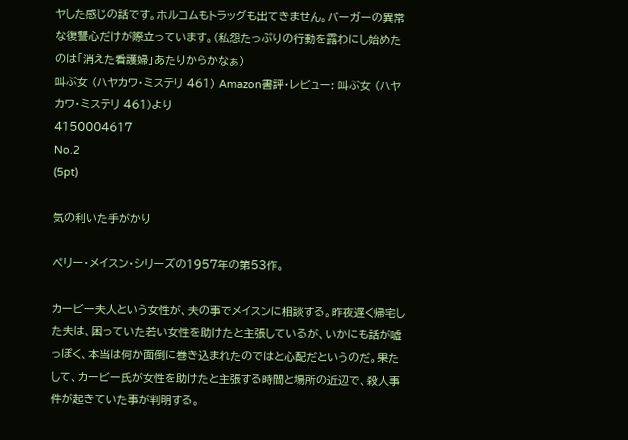ヤした感じの話です。ホルコムもトラッグも出てきません。バーガーの異常な復讐心だけが際立っています。(私怨たっぷりの行動を露わにし始めたのは「消えた看護婦」あたりからかなぁ)
叫ぶ女 (ハヤカワ・ミステリ 461) Amazon書評・レビュー: 叫ぶ女 (ハヤカワ・ミステリ 461)より
4150004617
No.2
(5pt)

気の利いた手がかり

ペリー・メイスン・シリーズの1957年の第53作。

カービー夫人という女性が、夫の事でメイスンに相談する。昨夜遅く帰宅した夫は、困っていた若い女性を助けたと主張しているが、いかにも話が嘘っぽく、本当は何か面倒に巻き込まれたのではと心配だというのだ。果たして、カービー氏が女性を助けたと主張する時間と場所の近辺で、殺人事件が起きていた事が判明する。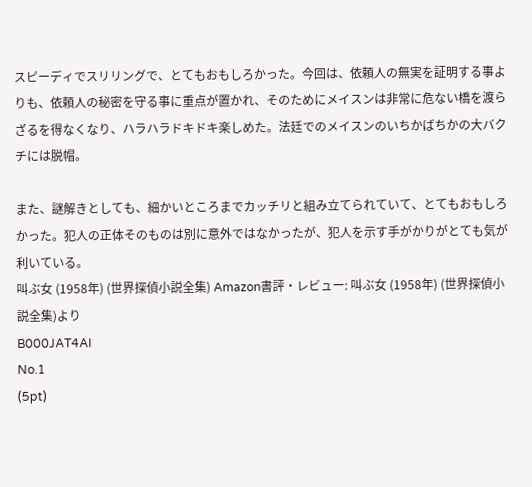スピーディでスリリングで、とてもおもしろかった。今回は、依頼人の無実を証明する事よりも、依頼人の秘密を守る事に重点が置かれ、そのためにメイスンは非常に危ない橋を渡らざるを得なくなり、ハラハラドキドキ楽しめた。法廷でのメイスンのいちかばちかの大バクチには脱帽。

また、謎解きとしても、細かいところまでカッチリと組み立てられていて、とてもおもしろかった。犯人の正体そのものは別に意外ではなかったが、犯人を示す手がかりがとても気が利いている。
叫ぶ女 (1958年) (世界探偵小説全集) Amazon書評・レビュー: 叫ぶ女 (1958年) (世界探偵小説全集)より
B000JAT4AI
No.1
(5pt)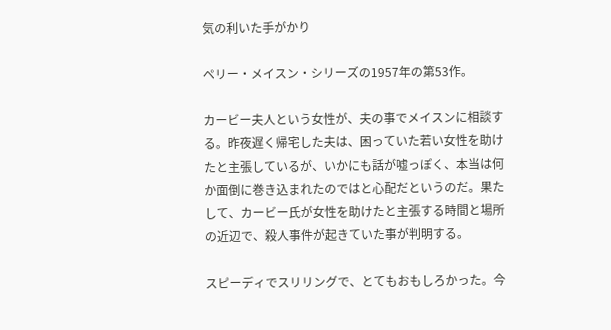気の利いた手がかり

ペリー・メイスン・シリーズの1957年の第53作。

カービー夫人という女性が、夫の事でメイスンに相談する。昨夜遅く帰宅した夫は、困っていた若い女性を助けたと主張しているが、いかにも話が嘘っぽく、本当は何か面倒に巻き込まれたのではと心配だというのだ。果たして、カービー氏が女性を助けたと主張する時間と場所の近辺で、殺人事件が起きていた事が判明する。

スピーディでスリリングで、とてもおもしろかった。今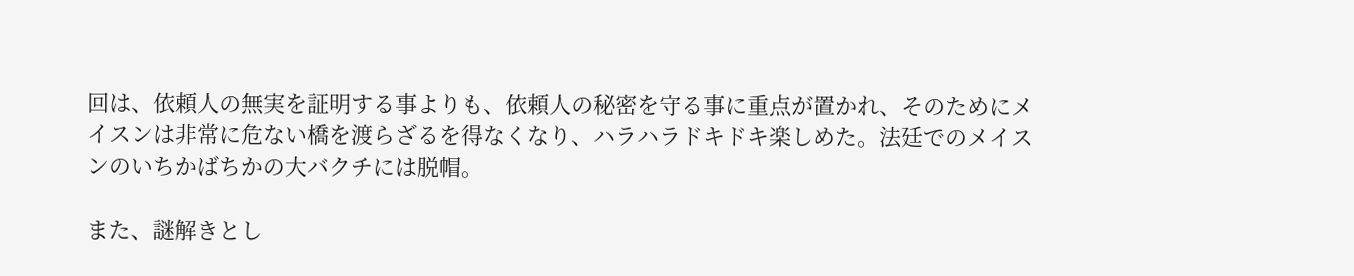回は、依頼人の無実を証明する事よりも、依頼人の秘密を守る事に重点が置かれ、そのためにメイスンは非常に危ない橋を渡らざるを得なくなり、ハラハラドキドキ楽しめた。法廷でのメイスンのいちかばちかの大バクチには脱帽。

また、謎解きとし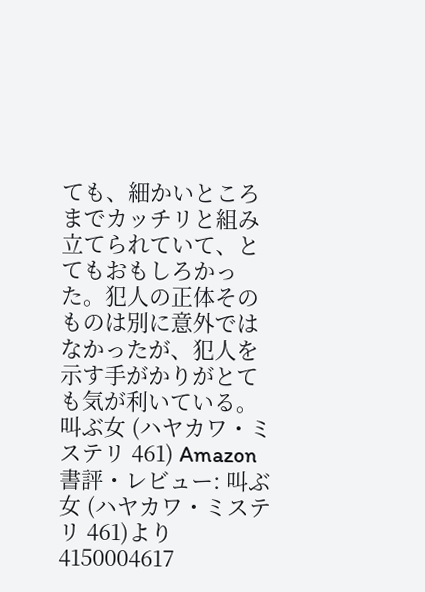ても、細かいところまでカッチリと組み立てられていて、とてもおもしろかった。犯人の正体そのものは別に意外ではなかったが、犯人を示す手がかりがとても気が利いている。
叫ぶ女 (ハヤカワ・ミステリ 461) Amazon書評・レビュー: 叫ぶ女 (ハヤカワ・ミステリ 461)より
4150004617